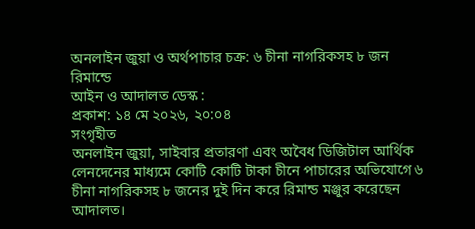অনলাইন জুয়া ও অর্থপাচার চক্র: ৬ চীনা নাগরিকসহ ৮ জন রিমান্ডে
আইন ও আদালত ডেস্ক :
প্রকাশ: ১৪ মে ২০২৬, ২০:০৪
সংগৃহীত
অনলাইন জুয়া, সাইবার প্রতারণা এবং অবৈধ ডিজিটাল আর্থিক লেনদেনের মাধ্যমে কোটি কোটি টাকা চীনে পাচারের অভিযোগে ৬ চীনা নাগরিকসহ ৮ জনের দুই দিন করে রিমান্ড মঞ্জুর করেছেন আদালত।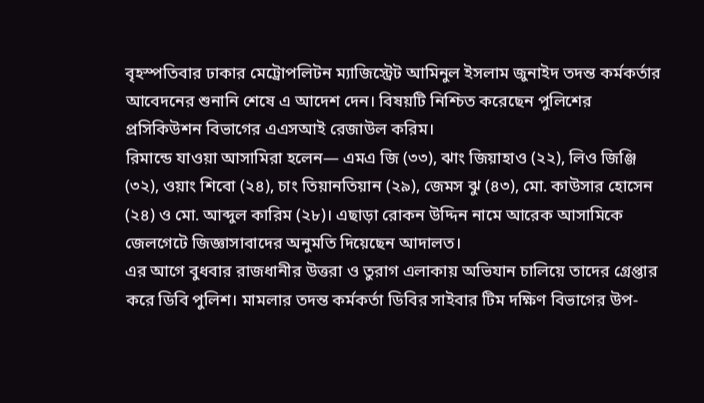বৃহস্পতিবার ঢাকার মেট্রোপলিটন ম্যাজিস্ট্রেট আমিনুল ইসলাম জুনাইদ তদন্ত কর্মকর্তার আবেদনের শুনানি শেষে এ আদেশ দেন। বিষয়টি নিশ্চিত করেছেন পুলিশের প্রসিকিউশন বিভাগের এএসআই রেজাউল করিম।
রিমান্ডে যাওয়া আসামিরা হলেন— এমএ জি (৩৩), ঝাং জিয়াহাও (২২), লিও জিঞ্জি (৩২), ওয়াং শিবো (২৪), চাং তিয়ানতিয়ান (২৯), জেমস ঝু (৪৩), মো. কাউসার হোসেন (২৪) ও মো. আব্দুল কারিম (২৮)। এছাড়া রোকন উদ্দিন নামে আরেক আসামিকে জেলগেটে জিজ্ঞাসাবাদের অনুমতি দিয়েছেন আদালত।
এর আগে বুধবার রাজধানীর উত্তরা ও তুরাগ এলাকায় অভিযান চালিয়ে তাদের গ্রেপ্তার করে ডিবি পুলিশ। মামলার তদন্ত কর্মকর্তা ডিবির সাইবার টিম দক্ষিণ বিভাগের উপ-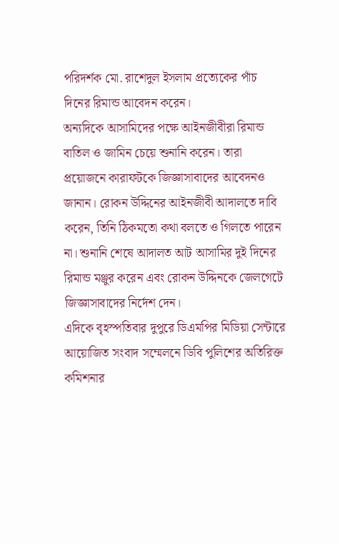পরিদর্শক মো. রাশেদুল ইসলাম প্রত্যেকের পাঁচ দিনের রিমান্ড আবেদন করেন।
অন্যদিকে আসামিদের পক্ষে আইনজীবীরা রিমান্ড বাতিল ও জামিন চেয়ে শুনানি করেন। তারা প্রয়োজনে কারাফটকে জিজ্ঞাসাবাদের আবেদনও জানান। রোকন উদ্দিনের আইনজীবী আদালতে দাবি করেন, তিনি ঠিকমতো কথা বলতে ও গিলতে পারেন না। শুনানি শেষে আদালত আট আসামির দুই দিনের রিমান্ড মঞ্জুর করেন এবং রোকন উদ্দিনকে জেলগেটে জিজ্ঞাসাবাদের নির্দেশ দেন।
এদিকে বৃহস্পতিবার দুপুরে ডিএমপির মিডিয়া সেন্টারে আয়োজিত সংবাদ সম্মেলনে ডিবি পুলিশের অতিরিক্ত কমিশনার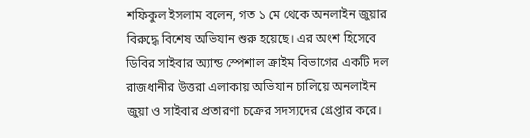শফিকুল ইসলাম বলেন, গত ১ মে থেকে অনলাইন জুয়ার বিরুদ্ধে বিশেষ অভিযান শুরু হয়েছে। এর অংশ হিসেবে ডিবির সাইবার অ্যান্ড স্পেশাল ক্রাইম বিভাগের একটি দল রাজধানীর উত্তরা এলাকায় অভিযান চালিয়ে অনলাইন জুয়া ও সাইবার প্রতারণা চক্রের সদস্যদের গ্রেপ্তার করে।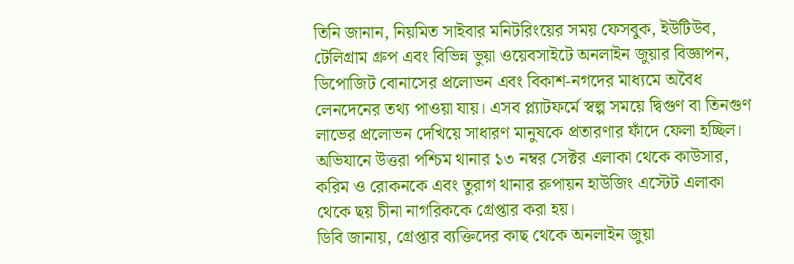তিনি জানান, নিয়মিত সাইবার মনিটরিংয়ের সময় ফেসবুক, ইউটিউব, টেলিগ্রাম গ্রুপ এবং বিভিন্ন ভুয়া ওয়েবসাইটে অনলাইন জুয়ার বিজ্ঞাপন, ডিপোজিট বোনাসের প্রলোভন এবং বিকাশ-নগদের মাধ্যমে অবৈধ লেনদেনের তথ্য পাওয়া যায়। এসব প্ল্যাটফর্মে স্বল্প সময়ে দ্বিগুণ বা তিনগুণ লাভের প্রলোভন দেখিয়ে সাধারণ মানুষকে প্রতারণার ফাঁদে ফেলা হচ্ছিল।
অভিযানে উত্তরা পশ্চিম থানার ১৩ নম্বর সেক্টর এলাকা থেকে কাউসার, করিম ও রোকনকে এবং তুরাগ থানার রুপায়ন হাউজিং এস্টেট এলাকা থেকে ছয় চীনা নাগরিককে গ্রেপ্তার করা হয়।
ডিবি জানায়, গ্রেপ্তার ব্যক্তিদের কাছ থেকে অনলাইন জুয়া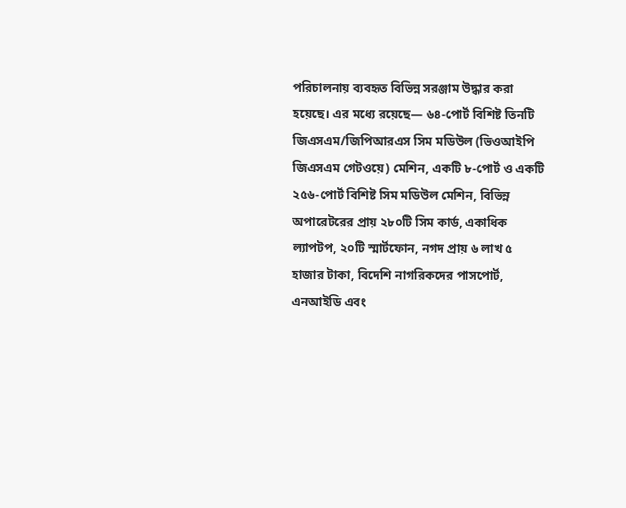পরিচালনায় ব্যবহৃত বিভিন্ন সরঞ্জাম উদ্ধার করা হয়েছে। এর মধ্যে রয়েছে— ৬৪-পোর্ট বিশিষ্ট তিনটি জিএসএম/জিপিআরএস সিম মডিউল (ভিওআইপি জিএসএম গেটওয়ে) মেশিন, একটি ৮-পোর্ট ও একটি ২৫৬-পোর্ট বিশিষ্ট সিম মডিউল মেশিন, বিভিন্ন অপারেটরের প্রায় ২৮০টি সিম কার্ড, একাধিক ল্যাপটপ, ২০টি স্মার্টফোন, নগদ প্রায় ৬ লাখ ৫ হাজার টাকা, বিদেশি নাগরিকদের পাসপোর্ট, এনআইডি এবং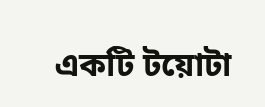একটি টয়োটা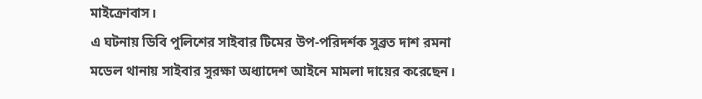মাইক্রোবাস।
এ ঘটনায় ডিবি পুলিশের সাইবার টিমের উপ-পরিদর্শক সুব্রত দাশ রমনা মডেল থানায় সাইবার সুরক্ষা অধ্যাদেশ আইনে মামলা দায়ের করেছেন।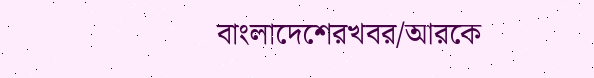বাংলাদেশেরখবর/আরকে